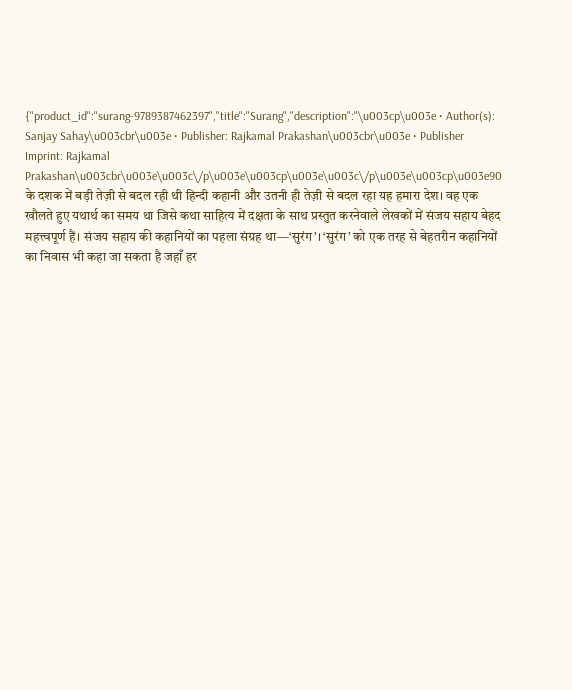{"product_id":"surang-9789387462397","title":"Surang","description":"\u003cp\u003e • Author(s): Sanjay Sahay\u003cbr\u003e • Publisher: Rajkamal Prakashan\u003cbr\u003e • Publisher Imprint: Rajkamal Prakashan\u003cbr\u003e\u003c\/p\u003e\u003cp\u003e\u003c\/p\u003e\u003cp\u003e90 के दशक में बड़ी तेज़ी से बदल रही थी हिन्दी कहानी और उतनी ही तेज़ी से बदल रहा यह हमारा देश। वह एक खौलते हुए यथार्थ का समय था जिसे कथा साहित्य में दक्षता के साथ प्रस्तुत करनेवाले लेखकों में संजय सहाय बेहद महत्त्वपूर्ण हैं। संजय सहाय की कहानियों का पहला संग्रह था—‘सुरंग’। ‘सुरंग’ को एक तरह से बेहतरीन कहानियों का निवास भी कहा जा सकता है जहाँ हर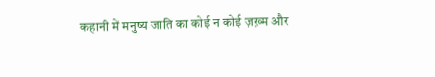कहानी में मनुष्य जाति का कोई न कोई ज़ख़्म और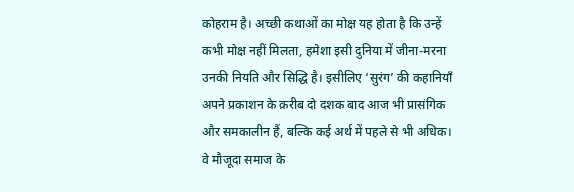कोहराम है। अच्छी कथाओं का मोक्ष यह होता है कि उन्हें कभी मोक्ष नहीं मिलता, हमेशा इसी दुनिया में जीना-मरना उनकी नियति और सिद्धि है। इसीलिए ‘सुरंग’ की कहानियाँ अपने प्रकाशन के क़रीब दो दशक बाद आज भी प्रासंगिक और समकालीन हैं, बल्कि कई अर्थ में पहले से भी अधिक। वे मौजूदा समाज के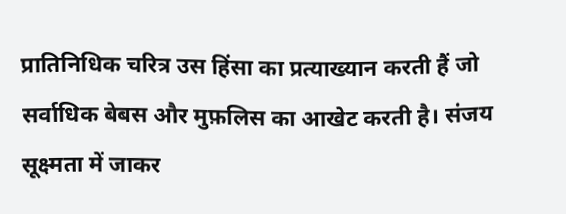प्रातिनिधिक चरित्र उस हिंसा का प्रत्याख्यान करती हैं जो सर्वाधिक बेबस और मुफ़लिस का आखेट करती है। संजय सूक्ष्मता में जाकर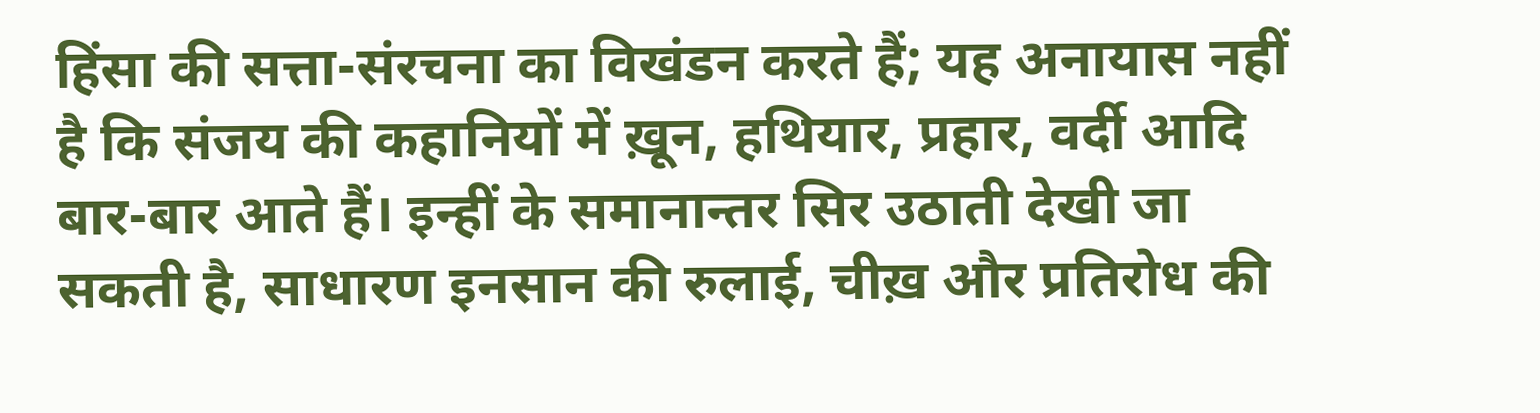हिंसा की सत्ता-संरचना का विखंडन करते हैं; यह अनायास नहीं है कि संजय की कहानियों में ख़ून, हथियार, प्रहार, वर्दी आदि बार-बार आते हैं। इन्हीं के समानान्तर सिर उठाती देखी जा सकती है, साधारण इनसान की रुलाई, चीख़ और प्रतिरोध की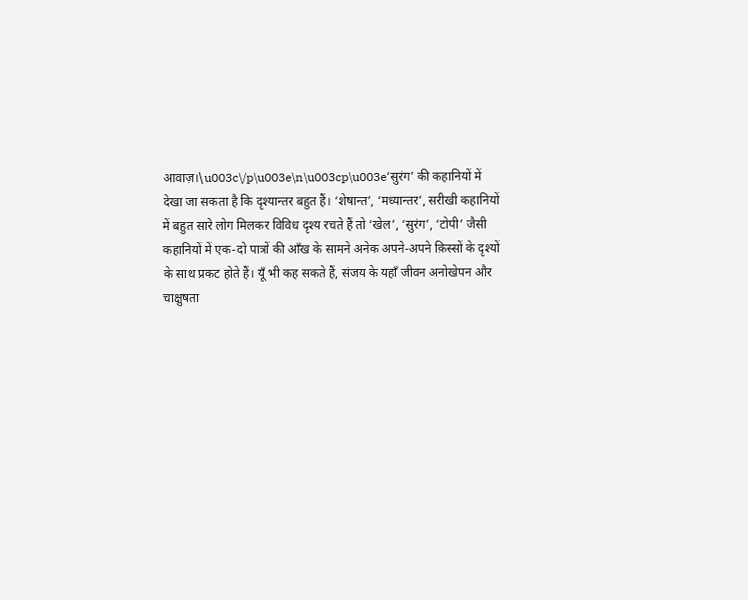आवाज़।\u003c\/p\u003e\n\u003cp\u003e‘सुरंग’ की कहानियों में देखा जा सकता है कि दृश्यान्तर बहुत हैं। ‘शेषान्त’, ‘मध्यान्तर’, सरीखी कहानियों में बहुत सारे लोग मिलकर विविध दृश्य रचते हैं तो ‘खेल’, ‘सुरंग’, ‘टोपी’ जैसी कहानियों में एक-दो पात्रों की आँख के सामने अनेक अपने-अपने क़िस्सों के दृश्यों के साथ प्रकट होते हैं। यूँ भी कह सकते हैं, संजय के यहाँ जीवन अनोखेपन और चाक्षुषता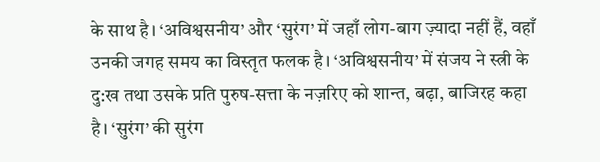के साथ है। ‘अविश्वसनीय’ और ‘सुरंग’ में जहाँ लोग-बाग ज़्यादा नहीं हैं, वहाँ उनकी जगह समय का विस्तृत फलक है। ‘अविश्वसनीय’ में संजय ने स्त्री के दु:ख तथा उसके प्रति पुरुष-सत्ता के नज़रिए को शान्त, बढ़ा, बाजिरह कहा है। ‘सुरंग’ की सुरंग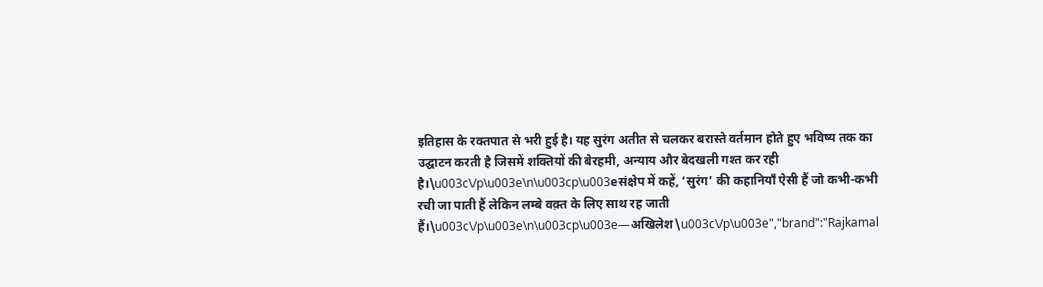इतिहास के रक्तपात से भरी हुई है। यह सुरंग अतीत से चलकर बरास्ते वर्तमान होते हुए भविष्य तक का उद्घाटन करती है जिसमें शक्तियों की बेरहमी, अन्याय और बेदखली गश्त कर रही है।\u003c\/p\u003e\n\u003cp\u003eसंक्षेप में कहें, ‘सुरंग’ की कहानियाँ ऐसी हैं जो कभी-कभी रची जा पाती हैं लेकिन लम्बे वक़्त के लिए साथ रह जाती हैं।\u003c\/p\u003e\n\u003cp\u003e—अखिलेश\u003c\/p\u003e","brand":"Rajkamal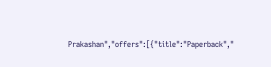Prakashan","offers":[{"title":"Paperback","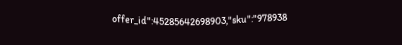offer_id":45285642698903,"sku":"978938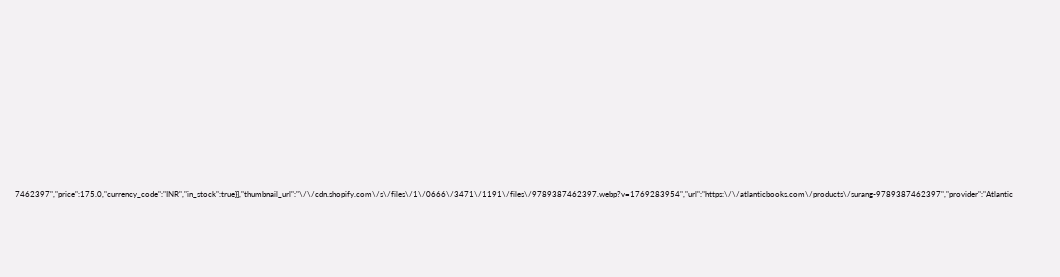7462397","price":175.0,"currency_code":"INR","in_stock":true}],"thumbnail_url":"\/\/cdn.shopify.com\/s\/files\/1\/0666\/3471\/1191\/files\/9789387462397.webp?v=1769283954","url":"https:\/\/atlanticbooks.com\/products\/surang-9789387462397","provider":"Atlantic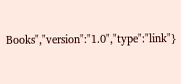Books","version":"1.0","type":"link"}